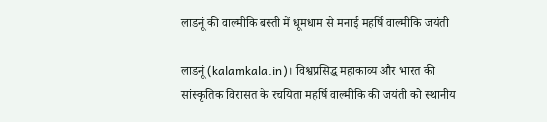लाडनूं की वाल्मीकि बस्ती में धूमधाम से मनाई महर्षि वाल्मीकि जयंती

लाडनूं (kalamkala.in)। विश्वप्रसिद्ध महाकाव्य और भारत की सांस्कृतिक विरासत के रचयिता महर्षि वाल्मीकि की जयंती को स्थानीय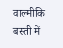वाल्मीकि बस्ती में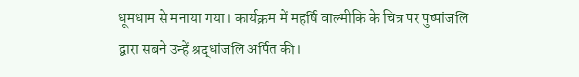धूमधाम से मनाया गया। कार्यक्रम में महर्षि वाल्मीकि के चित्र पर पुष्पांजलि द्वारा सबने उन्हें श्रद्धांजलि अर्पित की।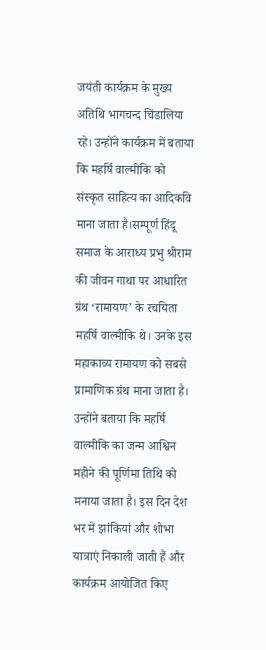जयंती कार्यक्रम के मुख्य अतिथि भागचन्द चिंडालिया रहे। उन्होंने कार्यक्रम में बताया कि महर्षि वाल्मीकि को संस्कृत साहित्य का आदिकवि माना जाता है।सम्पूर्ण हिंदू समाज के आराध्य प्रभु श्रीराम की जीवन गाथा पर आधारित ग्रंथ ‘रामायण’ के रचयिता महर्षि वाल्मीकि थे। उनके इस महाकाव्य रामायण को सबसे प्रामाणिक ग्रंथ माना जाता है। उन्होंने बताया कि महर्षि वाल्मीकि का जन्म आश्विन महीने की पूर्णिमा तिथि को मनाया जाता है। इस दिन देश भर में झांकियां और शोभा यात्राएं निकाली जाती हैं और कार्यक्रम आयोजित किए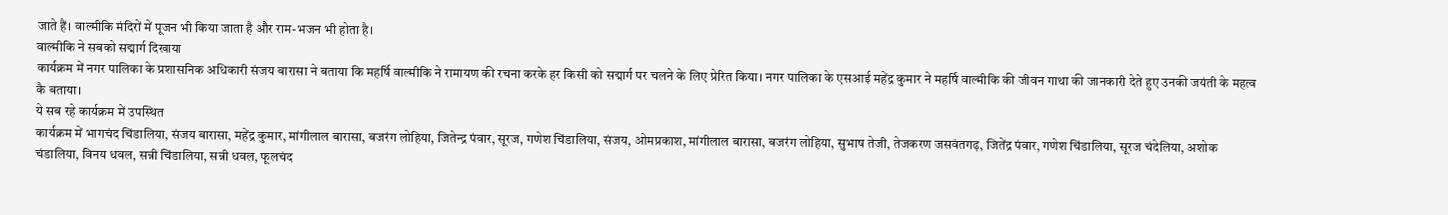जाते हैं। वाल्मीकि मंदिरों में पूजन भी किया जाता है और राम-भजन भी होता है।
वाल्मीकि ने सबको सद्मार्ग दिखाया
कार्यक्रम में नगर पालिका के प्रशासनिक अधिकारी संजय बारासा ने बताया कि महर्षि वाल्मीकि ने रामायण की रचना करके हर किसी को सद्मार्ग पर चलने के लिए प्रेरित किया। नगर पालिका के एसआई महेंद्र कुमार ने महर्षि वाल्मीकि की जीवन गाथा की जानकारी देते हुए उनकी जयंती के महत्व कै बताया।
ये सब रहे कार्यक्रम में उपस्थित
कार्यक्रम में भागचंद चिंडालिया, संजय बारासा, महेंद्र कुमार, मांगीलाल बारासा, बजरंग लोहिया, जितेन्द्र पंवार, सूरज, गणेश चिंडालिया, संजय, ओमप्रकाश, मांगीलाल बारासा, बजरंग लोहिया, सुभाष तेजी, तेजकरण जसवंतगढ़, जितेंद्र पंवार, गणेश चिंडालिया, सूरज चंदेलिया, अशोक चंडालिया, विनय धवल, सन्नी चिंडालिया, सन्नी धवल, फूलचंद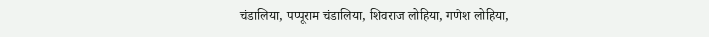चंडालिया, पप्पूराम चंडालिया, शिवराज लोहिया, गणेश लोहिया,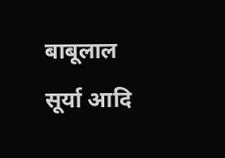बाबूलाल सूर्या आदि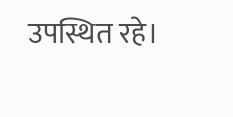उपस्थित रहे।